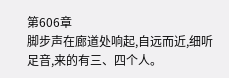第606章
脚步声在廊道处响起,自远而近,细听足音,来的有三、四个人。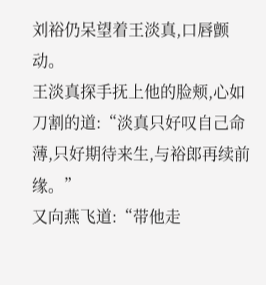刘裕仍呆望着王淡真,口唇颤动。
王淡真探手抚上他的脸颊,心如刀割的道:“淡真只好叹自己命薄,只好期待来生,与裕郎再续前缘。”
又向燕飞道:“带他走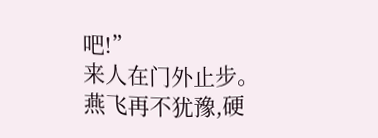吧!”
来人在门外止步。
燕飞再不犹豫,硬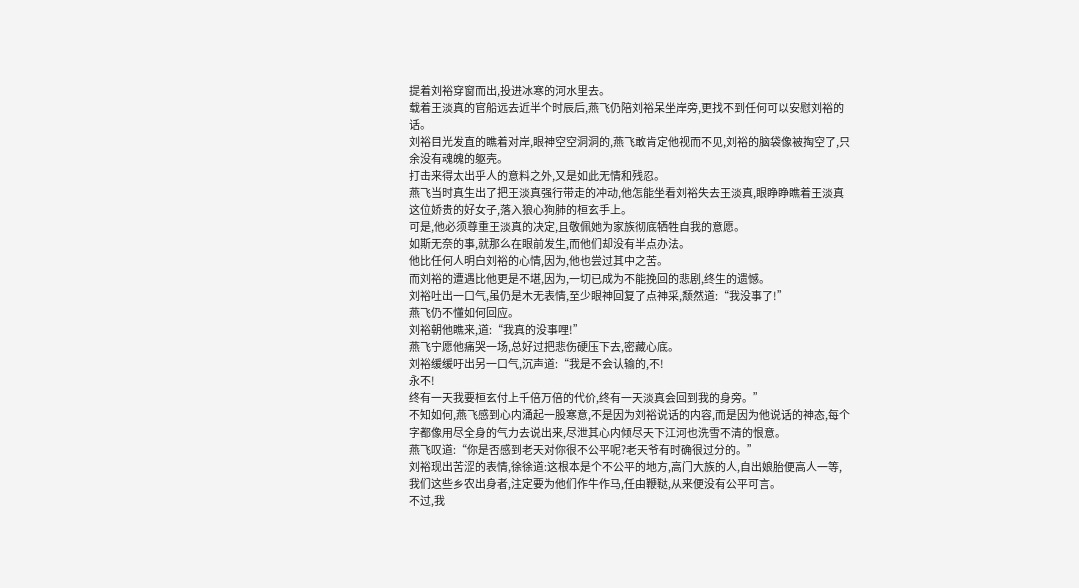提着刘裕穿窗而出,投进冰寒的河水里去。
载着王淡真的官船远去近半个时辰后,燕飞仍陪刘裕呆坐岸旁,更找不到任何可以安慰刘裕的话。
刘裕目光发直的瞧着对岸,眼神空空洞洞的,燕飞敢肯定他视而不见,刘裕的脑袋像被掏空了,只余没有魂魄的躯壳。
打击来得太出乎人的意料之外,又是如此无情和残忍。
燕飞当时真生出了把王淡真强行带走的冲动,他怎能坐看刘裕失去王淡真,眼睁睁瞧着王淡真这位娇贵的好女子,落入狼心狗肺的桓玄手上。
可是,他必须尊重王淡真的决定,且敬佩她为家族彻底牺牲自我的意愿。
如斯无奈的事,就那么在眼前发生,而他们却没有半点办法。
他比任何人明白刘裕的心情,因为,他也尝过其中之苦。
而刘裕的遭遇比他更是不堪,因为,一切已成为不能挽回的悲剧,终生的遗憾。
刘裕吐出一口气,虽仍是木无表情,至少眼神回复了点神采,颓然道:“我没事了!”
燕飞仍不懂如何回应。
刘裕朝他瞧来,道:“我真的没事哩!”
燕飞宁愿他痛哭一场,总好过把悲伤硬压下去,密藏心底。
刘裕缓缓吁出另一口气,沉声道:“我是不会认输的,不!
永不!
终有一天我要桓玄付上千倍万倍的代价,终有一天淡真会回到我的身旁。”
不知如何,燕飞感到心内涌起一股寒意,不是因为刘裕说话的内容,而是因为他说话的神态,每个字都像用尽全身的气力去说出来,尽泄其心内倾尽天下江河也洗雪不清的恨意。
燕飞叹道:“你是否感到老天对你很不公平呢?老天爷有时确很过分的。”
刘裕现出苦涩的表情,徐徐道:这根本是个不公平的地方,高门大族的人,自出娘胎便高人一等,我们这些乡农出身者,注定要为他们作牛作马,任由鞭鞑,从来便没有公平可言。
不过,我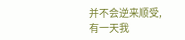并不会逆来顺受,有一天我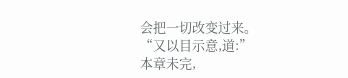会把一切改变过来。
“又以目示意,道:”
本章未完,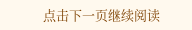点击下一页继续阅读